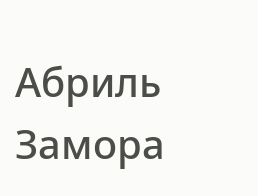Абриль Замора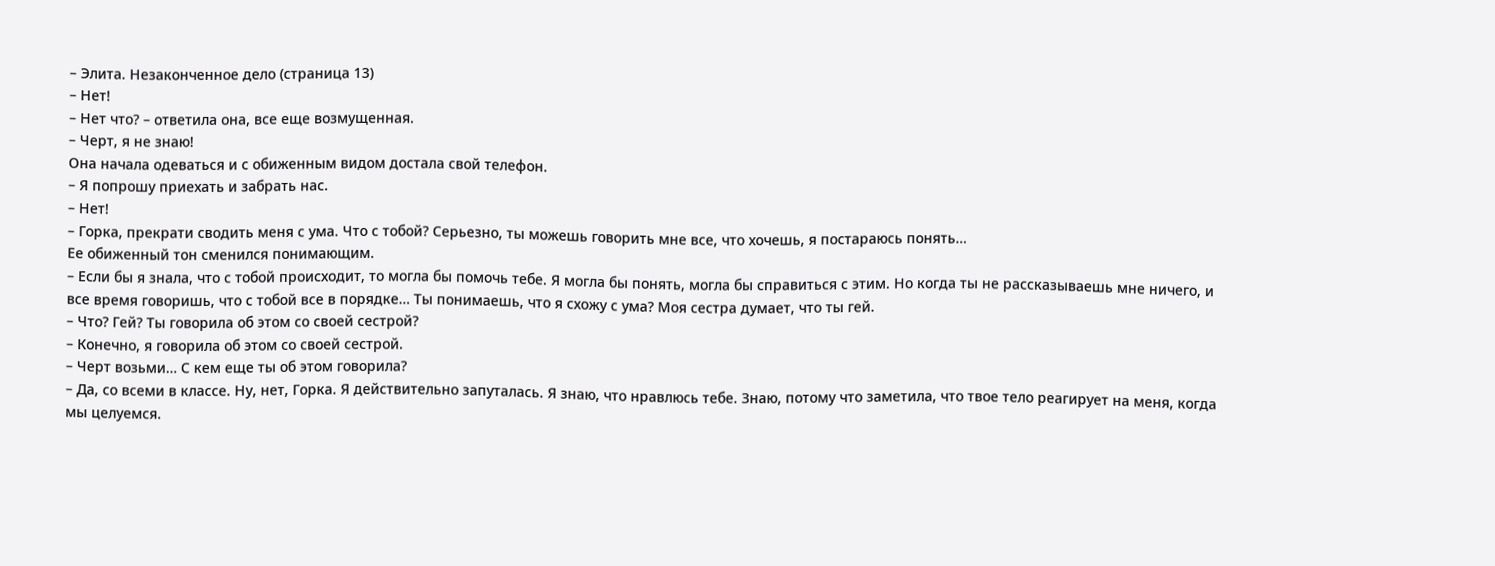– Элита. Незаконченное дело (страница 13)
– Нет!
– Нет что? – ответила она, все еще возмущенная.
– Черт, я не знаю!
Она начала одеваться и с обиженным видом достала свой телефон.
– Я попрошу приехать и забрать нас.
– Нет!
– Горка, прекрати сводить меня с ума. Что с тобой? Серьезно, ты можешь говорить мне все, что хочешь, я постараюсь понять…
Ее обиженный тон сменился понимающим.
– Если бы я знала, что с тобой происходит, то могла бы помочь тебе. Я могла бы понять, могла бы справиться с этим. Но когда ты не рассказываешь мне ничего, и все время говоришь, что с тобой все в порядке… Ты понимаешь, что я схожу с ума? Моя сестра думает, что ты гей.
– Что? Гей? Ты говорила об этом со своей сестрой?
– Конечно, я говорила об этом со своей сестрой.
– Черт возьми… С кем еще ты об этом говорила?
– Да, со всеми в классе. Ну, нет, Горка. Я действительно запуталась. Я знаю, что нравлюсь тебе. Знаю, потому что заметила, что твое тело реагирует на меня, когда мы целуемся.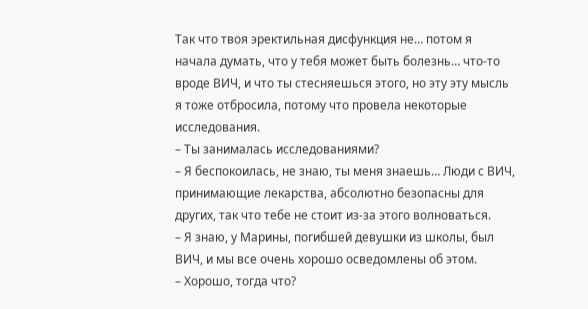Так что твоя эректильная дисфункция не… потом я начала думать, что у тебя может быть болезнь… что-то вроде ВИЧ, и что ты стесняешься этого, но эту эту мысль я тоже отбросила, потому что провела некоторые исследования.
– Ты занималась исследованиями?
– Я беспокоилась, не знаю, ты меня знаешь… Люди с ВИЧ, принимающие лекарства, абсолютно безопасны для других, так что тебе не стоит из-за этого волноваться.
– Я знаю, у Марины, погибшей девушки из школы, был ВИЧ, и мы все очень хорошо осведомлены об этом.
– Хорошо, тогда что?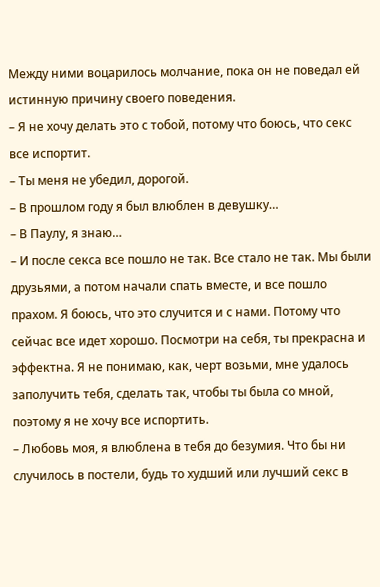Между ними воцарилось молчание, пока он не поведал ей истинную причину своего поведения.
– Я не хочу делать это с тобой, потому что боюсь, что секс все испортит.
– Ты меня не убедил, дорогой.
– В прошлом году я был влюблен в девушку…
– В Паулу, я знаю…
– И после секса все пошло не так. Все стало не так. Мы были друзьями, а потом начали спать вместе, и все пошло прахом. Я боюсь, что это случится и с нами. Потому что сейчас все идет хорошо. Посмотри на себя, ты прекрасна и эффектна. Я не понимаю, как, черт возьми, мне удалось заполучить тебя, сделать так, чтобы ты была со мной, поэтому я не хочу все испортить.
– Любовь моя, я влюблена в тебя до безумия. Что бы ни случилось в постели, будь то худший или лучший секс в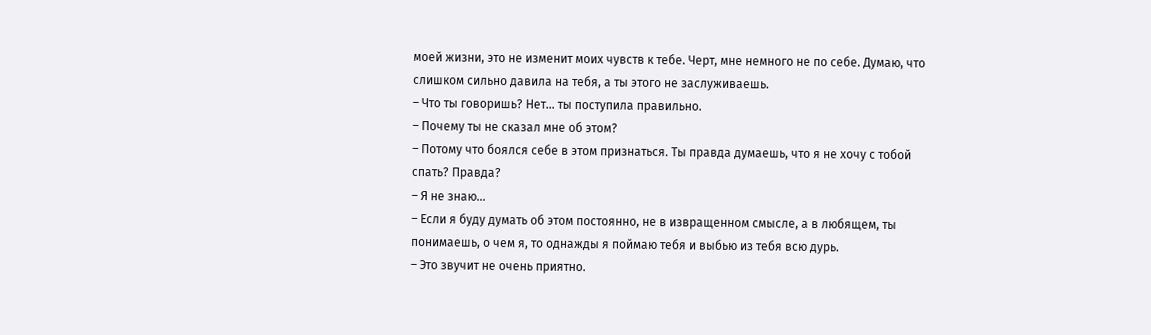моей жизни, это не изменит моих чувств к тебе. Черт, мне немного не по себе. Думаю, что слишком сильно давила на тебя, а ты этого не заслуживаешь.
– Что ты говоришь? Нет… ты поступила правильно.
– Почему ты не сказал мне об этом?
– Потому что боялся себе в этом признаться. Ты правда думаешь, что я не хочу с тобой спать? Правда?
– Я не знаю…
– Если я буду думать об этом постоянно, не в извращенном смысле, а в любящем, ты понимаешь, о чем я, то однажды я поймаю тебя и выбью из тебя всю дурь.
– Это звучит не очень приятно.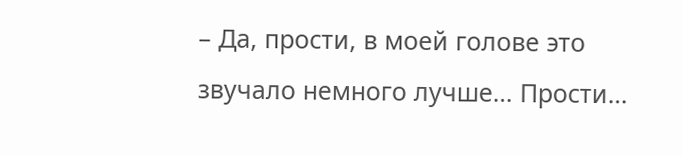– Да, прости, в моей голове это звучало немного лучше… Прости…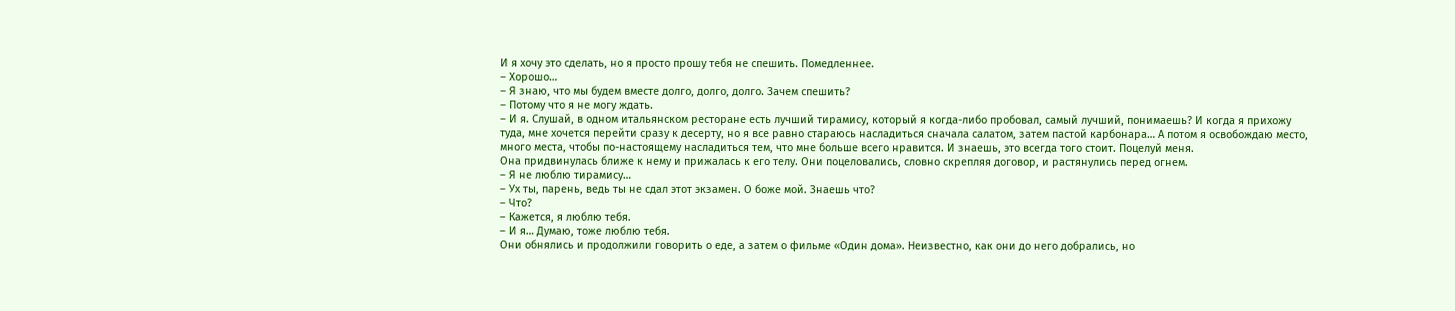И я хочу это сделать, но я просто прошу тебя не спешить. Помедленнее.
– Хорошо…
– Я знаю, что мы будем вместе долго, долго, долго. Зачем спешить?
– Потому что я не могу ждать.
– И я. Слушай, в одном итальянском ресторане есть лучший тирамису, который я когда-либо пробовал, самый лучший, понимаешь? И когда я прихожу туда, мне хочется перейти сразу к десерту, но я все равно стараюсь насладиться сначала салатом, затем пастой карбонара… А потом я освобождаю место, много места, чтобы по-настоящему насладиться тем, что мне больше всего нравится. И знаешь, это всегда того стоит. Поцелуй меня.
Она придвинулась ближе к нему и прижалась к его телу. Они поцеловались, словно скрепляя договор, и растянулись перед огнем.
– Я не люблю тирамису…
– Ух ты, парень, ведь ты не сдал этот экзамен. О боже мой. Знаешь что?
– Что?
– Кажется, я люблю тебя.
– И я… Думаю, тоже люблю тебя.
Они обнялись и продолжили говорить о еде, а затем о фильме «Один дома». Неизвестно, как они до него добрались, но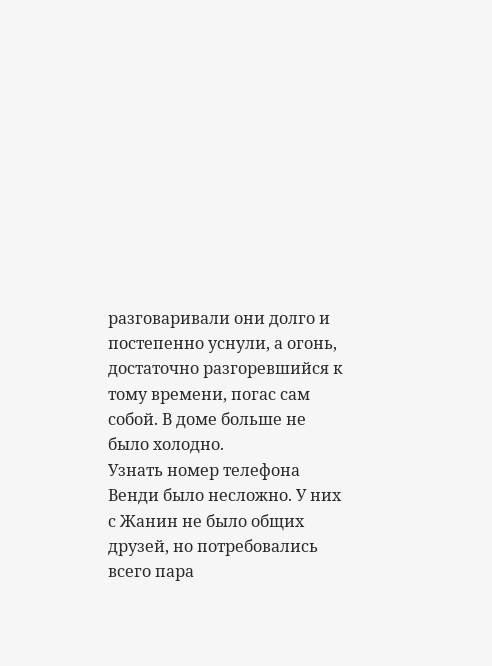разговаривали они долго и постепенно уснули, а огонь, достаточно разгоревшийся к тому времени, погас сам собой. В доме больше не было холодно.
Узнать номер телефона Венди было несложно. У них с Жанин не было общих друзей, но потребовались всего пара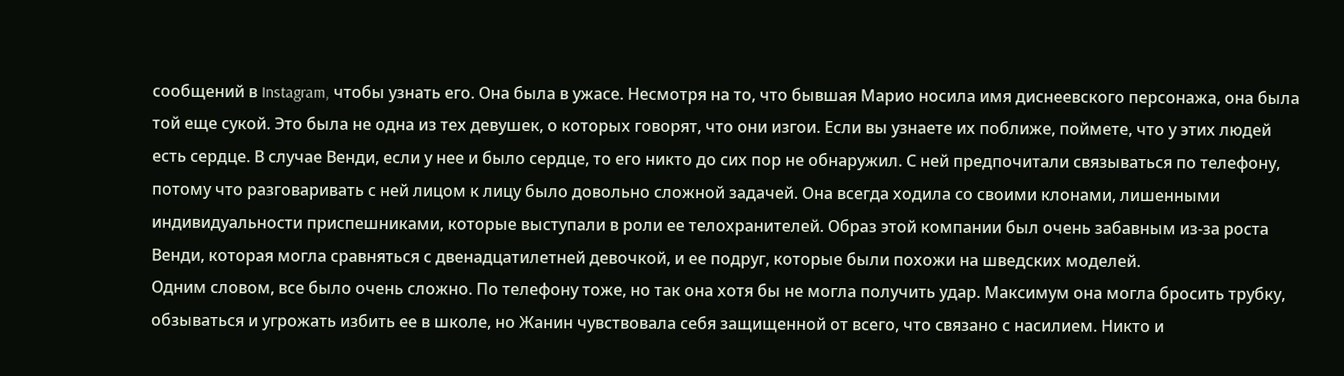сообщений в Instagram, чтобы узнать его. Она была в ужасе. Несмотря на то, что бывшая Марио носила имя диснеевского персонажа, она была той еще сукой. Это была не одна из тех девушек, о которых говорят, что они изгои. Если вы узнаете их поближе, поймете, что у этих людей есть сердце. В случае Венди, если у нее и было сердце, то его никто до сих пор не обнаружил. С ней предпочитали связываться по телефону, потому что разговаривать с ней лицом к лицу было довольно сложной задачей. Она всегда ходила со своими клонами, лишенными индивидуальности приспешниками, которые выступали в роли ее телохранителей. Образ этой компании был очень забавным из-за роста Венди, которая могла сравняться с двенадцатилетней девочкой, и ее подруг, которые были похожи на шведских моделей.
Одним словом, все было очень сложно. По телефону тоже, но так она хотя бы не могла получить удар. Максимум она могла бросить трубку, обзываться и угрожать избить ее в школе, но Жанин чувствовала себя защищенной от всего, что связано с насилием. Никто и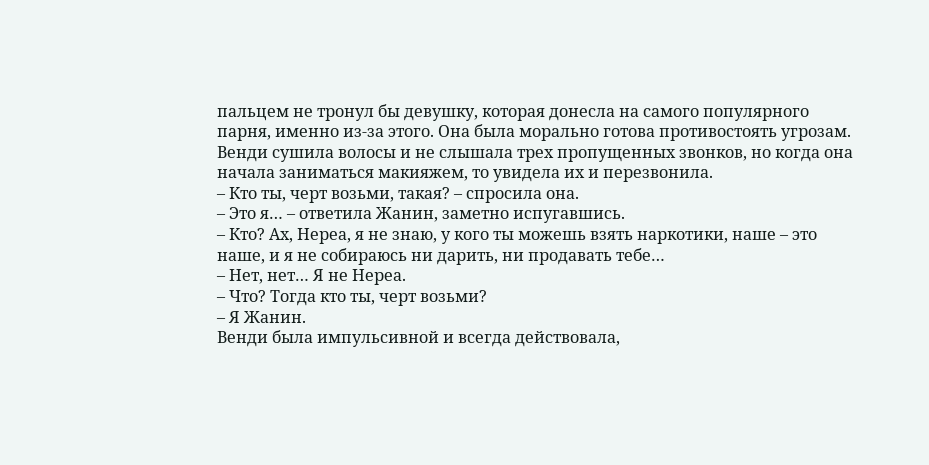пальцем не тронул бы девушку, которая донесла на самого популярного парня, именно из-за этого. Она была морально готова противостоять угрозам.
Венди сушила волосы и не слышала трех пропущенных звонков, но когда она начала заниматься макияжем, то увидела их и перезвонила.
– Кто ты, черт возьми, такая? – спросила она.
– Это я… – ответила Жанин, заметно испугавшись.
– Кто? Ах, Нереа, я не знаю, у кого ты можешь взять наркотики, наше – это наше, и я не собираюсь ни дарить, ни продавать тебе…
– Нет, нет… Я не Нереа.
– Что? Тогда кто ты, черт возьми?
– Я Жанин.
Венди была импульсивной и всегда действовала,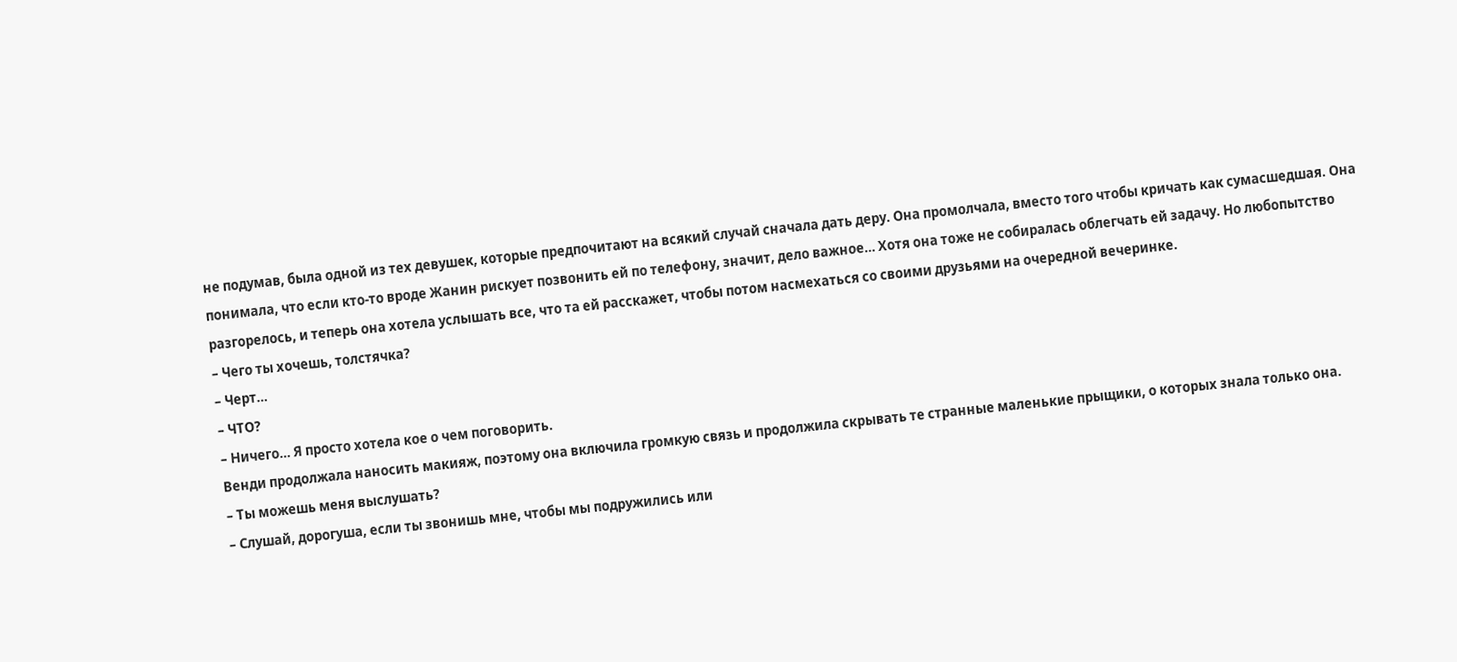не подумав, была одной из тех девушек, которые предпочитают на всякий случай сначала дать деру. Она промолчала, вместо того чтобы кричать как сумасшедшая. Она понимала, что если кто-то вроде Жанин рискует позвонить ей по телефону, значит, дело важное… Хотя она тоже не собиралась облегчать ей задачу. Но любопытство разгорелось, и теперь она хотела услышать все, что та ей расскажет, чтобы потом насмехаться со своими друзьями на очередной вечеринке.
– Чего ты хочешь, толстячка?
– Черт…
– ЧТО?
– Ничего… Я просто хотела кое о чем поговорить.
Венди продолжала наносить макияж, поэтому она включила громкую связь и продолжила скрывать те странные маленькие прыщики, о которых знала только она.
– Ты можешь меня выслушать?
– Слушай, дорогуша, если ты звонишь мне, чтобы мы подружились или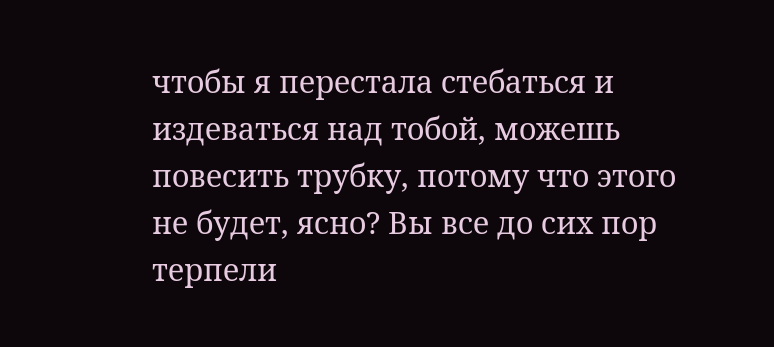чтобы я перестала стебаться и издеваться над тобой, можешь повесить трубку, потому что этого не будет, ясно? Вы все до сих пор терпели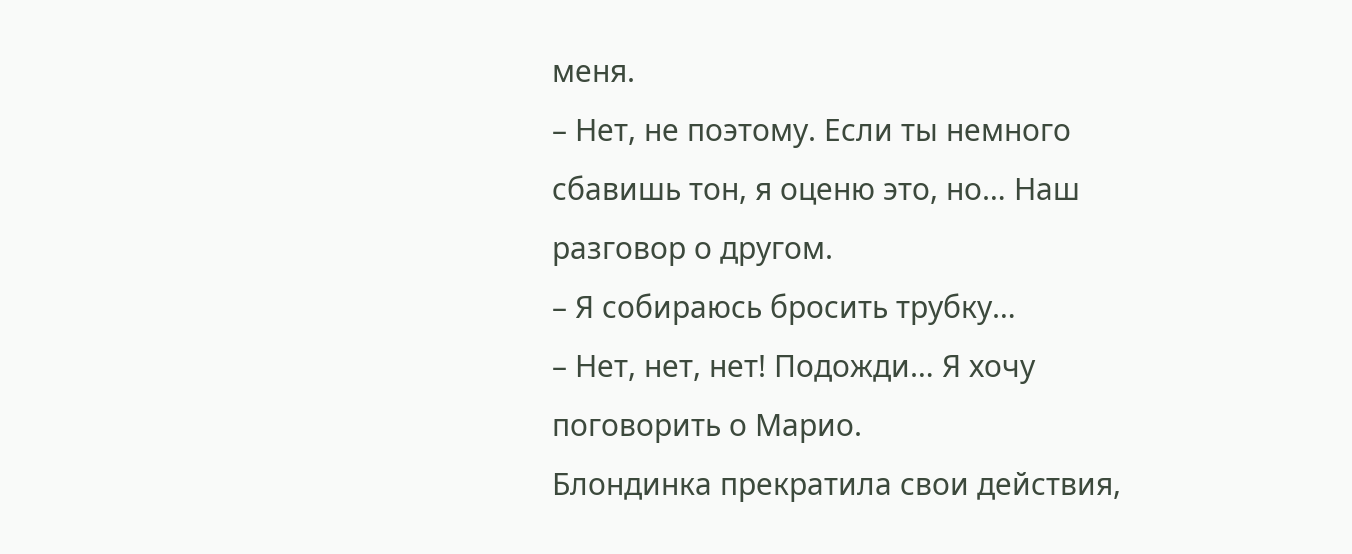меня.
– Нет, не поэтому. Если ты немного сбавишь тон, я оценю это, но… Наш разговор о другом.
– Я собираюсь бросить трубку…
– Нет, нет, нет! Подожди… Я хочу поговорить о Марио.
Блондинка прекратила свои действия,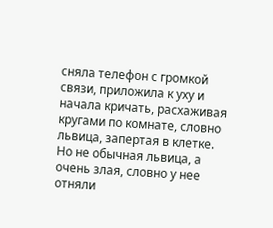сняла телефон с громкой связи, приложила к уху и начала кричать, расхаживая кругами по комнате, словно львица, запертая в клетке. Но не обычная львица, а очень злая, словно у нее отняли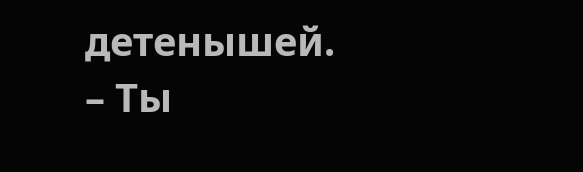детенышей.
– Ты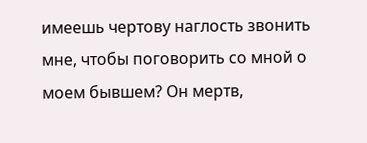имеешь чертову наглость звонить мне, чтобы поговорить со мной о моем бывшем? Он мертв,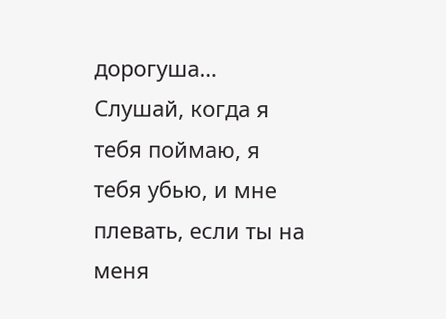дорогуша… Слушай, когда я тебя поймаю, я тебя убью, и мне плевать, если ты на меня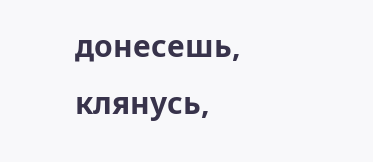донесешь, клянусь,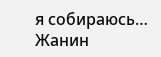я собираюсь…
Жанин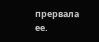прервала ее.